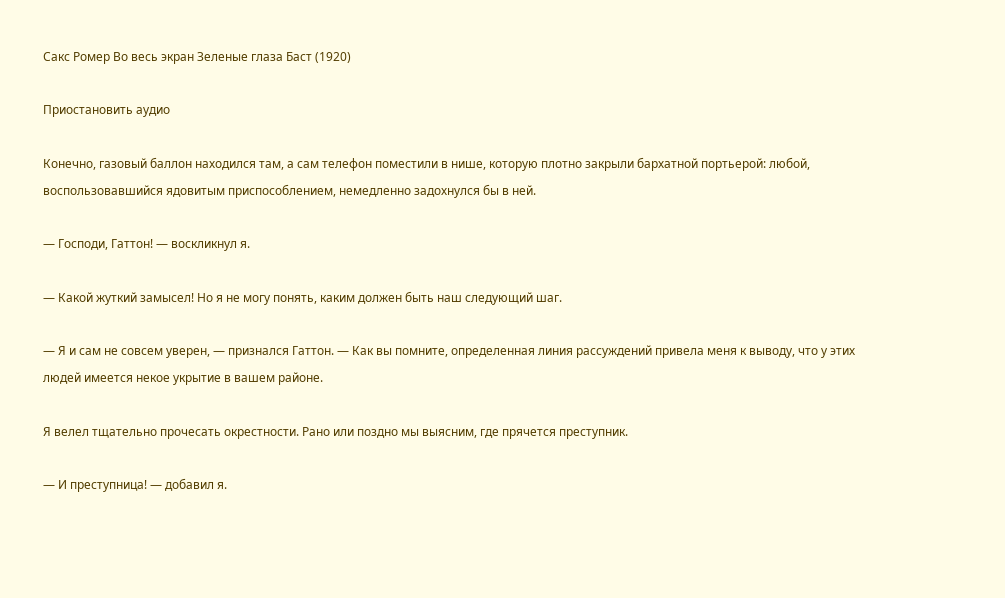Сакс Ромер Во весь экран Зеленые глаза Баст (1920)

Приостановить аудио

Конечно, газовый баллон находился там, а сам телефон поместили в нише, которую плотно закрыли бархатной портьерой: любой, воспользовавшийся ядовитым приспособлением, немедленно задохнулся бы в ней.

— Господи, Гаттон! — воскликнул я.

— Какой жуткий замысел! Но я не могу понять, каким должен быть наш следующий шаг.

— Я и сам не совсем уверен, — признался Гаттон. — Как вы помните, определенная линия рассуждений привела меня к выводу, что у этих людей имеется некое укрытие в вашем районе.

Я велел тщательно прочесать окрестности. Рано или поздно мы выясним, где прячется преступник.

— И преступница! — добавил я.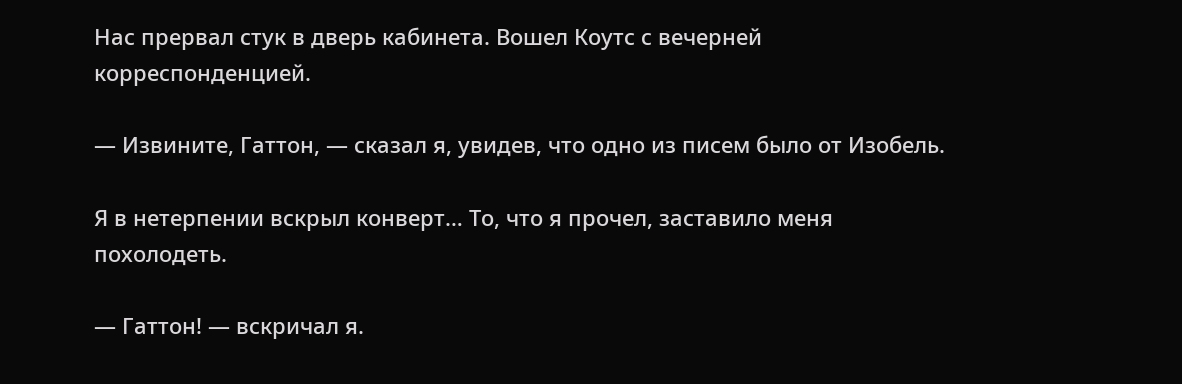Нас прервал стук в дверь кабинета. Вошел Коутс с вечерней корреспонденцией.

— Извините, Гаттон, — сказал я, увидев, что одно из писем было от Изобель.

Я в нетерпении вскрыл конверт… То, что я прочел, заставило меня похолодеть.

— Гаттон! — вскричал я.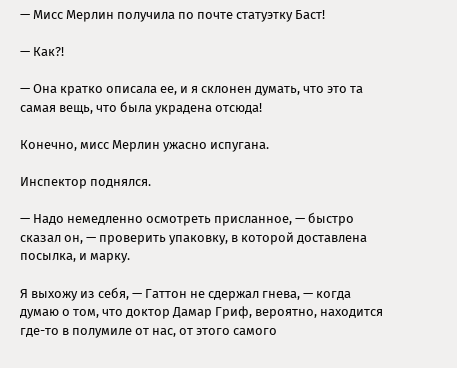— Мисс Мерлин получила по почте статуэтку Баст!

— Как?!

— Она кратко описала ее, и я склонен думать, что это та самая вещь, что была украдена отсюда!

Конечно, мисс Мерлин ужасно испугана.

Инспектор поднялся.

— Надо немедленно осмотреть присланное, — быстро сказал он, — проверить упаковку, в которой доставлена посылка, и марку.

Я выхожу из себя, — Гаттон не сдержал гнева, — когда думаю о том, что доктор Дамар Гриф, вероятно, находится где-то в полумиле от нас, от этого самого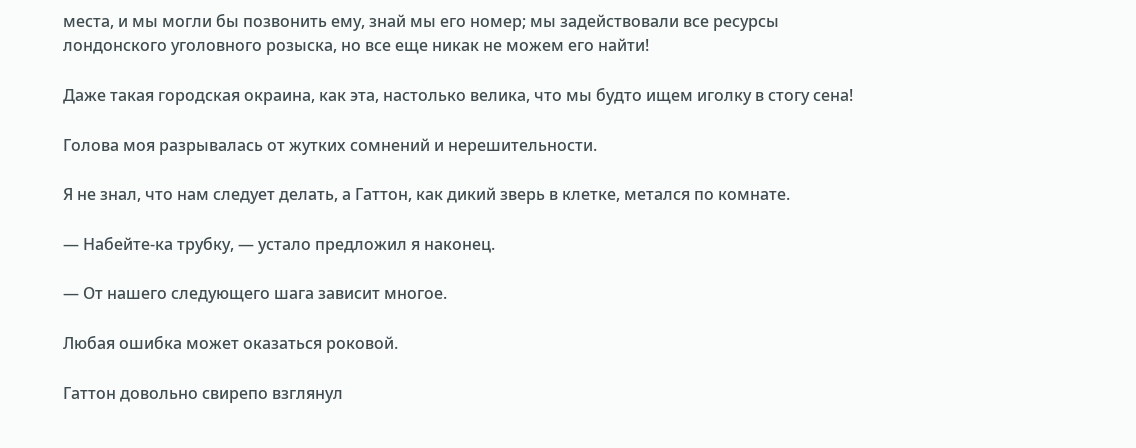места, и мы могли бы позвонить ему, знай мы его номер; мы задействовали все ресурсы лондонского уголовного розыска, но все еще никак не можем его найти!

Даже такая городская окраина, как эта, настолько велика, что мы будто ищем иголку в стогу сена!

Голова моя разрывалась от жутких сомнений и нерешительности.

Я не знал, что нам следует делать, а Гаттон, как дикий зверь в клетке, метался по комнате.

— Набейте-ка трубку, — устало предложил я наконец.

— От нашего следующего шага зависит многое.

Любая ошибка может оказаться роковой.

Гаттон довольно свирепо взглянул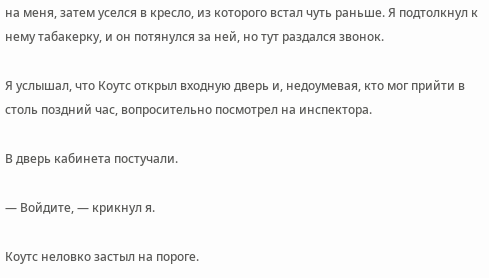на меня, затем уселся в кресло, из которого встал чуть раньше. Я подтолкнул к нему табакерку, и он потянулся за ней, но тут раздался звонок.

Я услышал, что Коутс открыл входную дверь и, недоумевая, кто мог прийти в столь поздний час, вопросительно посмотрел на инспектора.

В дверь кабинета постучали.

— Войдите, — крикнул я.

Коутс неловко застыл на пороге.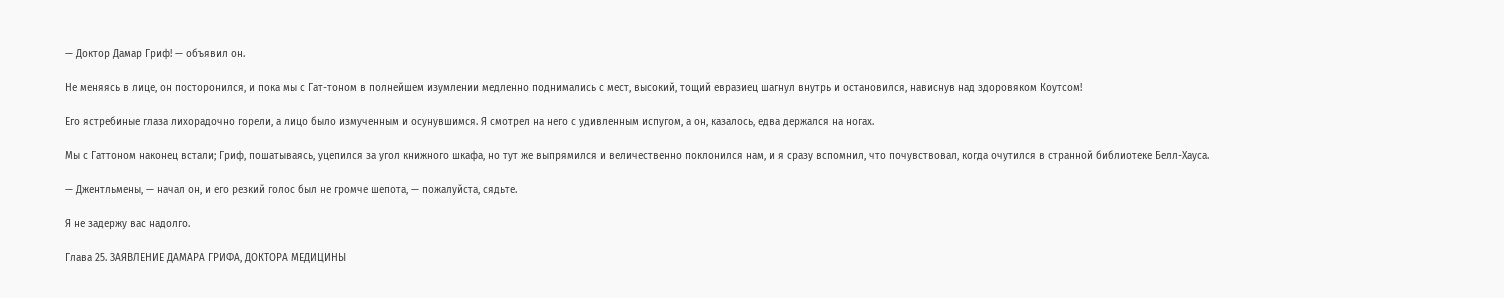— Доктор Дамар Гриф! — объявил он.

Не меняясь в лице, он посторонился, и пока мы с Гат-тоном в полнейшем изумлении медленно поднимались с мест, высокий, тощий евразиец шагнул внутрь и остановился, нависнув над здоровяком Коутсом!

Его ястребиные глаза лихорадочно горели, а лицо было измученным и осунувшимся. Я смотрел на него с удивленным испугом, а он, казалось, едва держался на ногах.

Мы с Гаттоном наконец встали; Гриф, пошатываясь, уцепился за угол книжного шкафа, но тут же выпрямился и величественно поклонился нам, и я сразу вспомнил, что почувствовал, когда очутился в странной библиотеке Белл-Хауса.

— Джентльмены, — начал он, и его резкий голос был не громче шепота, — пожалуйста, сядьте.

Я не задержу вас надолго.

Глава 25. ЗАЯВЛЕНИЕ ДАМАРА ГРИФА, ДОКТОРА МЕДИЦИНЫ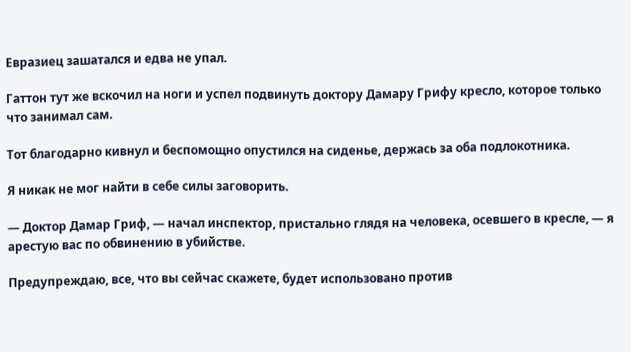Евразиец зашатался и едва не упал.

Гаттон тут же вскочил на ноги и успел подвинуть доктору Дамару Грифу кресло, которое только что занимал сам.

Тот благодарно кивнул и беспомощно опустился на сиденье, держась за оба подлокотника.

Я никак не мог найти в себе силы заговорить.

— Доктор Дамар Гриф, — начал инспектор, пристально глядя на человека, осевшего в кресле, — я арестую вас по обвинению в убийстве.

Предупреждаю, все, что вы сейчас скажете, будет использовано против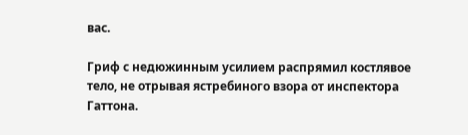вас.

Гриф с недюжинным усилием распрямил костлявое тело, не отрывая ястребиного взора от инспектора Гаттона.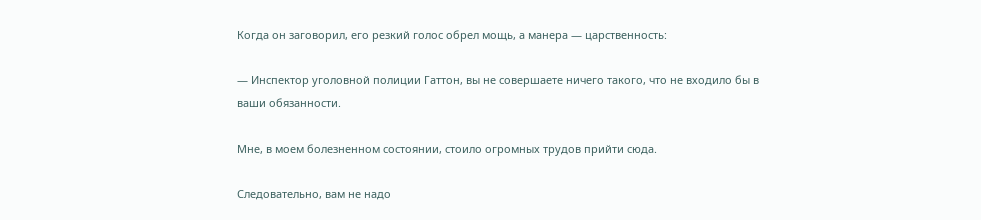Когда он заговорил, его резкий голос обрел мощь, а манера — царственность:

— Инспектор уголовной полиции Гаттон, вы не совершаете ничего такого, что не входило бы в ваши обязанности.

Мне, в моем болезненном состоянии, стоило огромных трудов прийти сюда.

Следовательно, вам не надо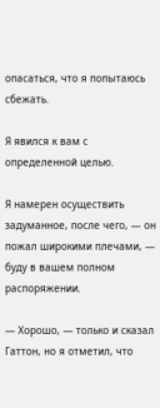опасаться, что я попытаюсь сбежать.

Я явился к вам с определенной целью.

Я намерен осуществить задуманное, после чего, — он пожал широкими плечами, — буду в вашем полном распоряжении.

— Хорошо, — только и сказал Гаттон, но я отметил, что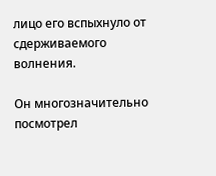лицо его вспыхнуло от сдерживаемого волнения.

Он многозначительно посмотрел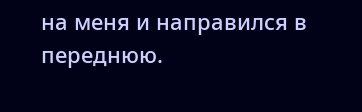на меня и направился в переднюю.